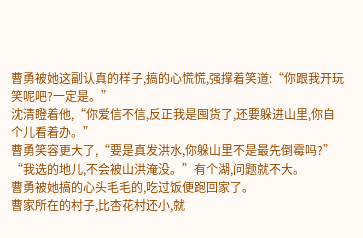曹勇被她这副认真的样子,搞的心慌慌,强撑着笑道:“你跟我开玩笑呢吧?一定是。”
沈清瞪着他,“你爱信不信,反正我是囤货了,还要躲进山里,你自个儿看着办。”
曹勇笑容更大了,“要是真发洪水,你躲山里不是最先倒霉吗?”
“我选的地儿,不会被山洪淹没。”有个湖,问题就不大。
曹勇被她搞的心头毛毛的,吃过饭便跑回家了。
曹家所在的村子,比杏花村还小,就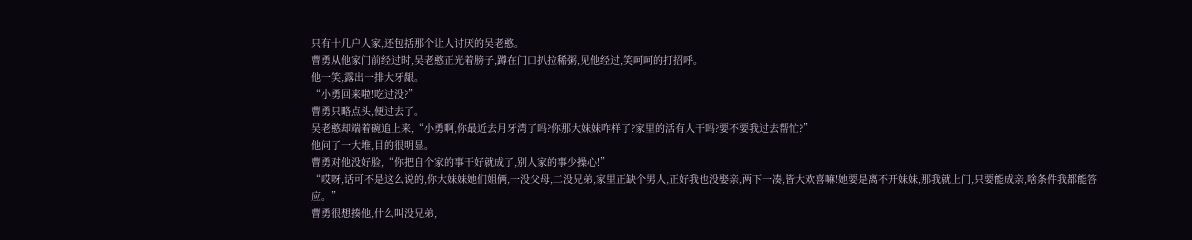只有十几户人家,还包括那个让人讨厌的吴老憨。
曹勇从他家门前经过时,吴老憨正光着膀子,蹲在门口扒拉稀粥,见他经过,笑呵呵的打招呼。
他一笑,露出一排大牙龈。
“小勇回来啦!吃过没?”
曹勇只略点头,便过去了。
吴老憨却端着碗追上来,“小勇啊,你最近去月牙湾了吗?你那大妹妹咋样了?家里的活有人干吗?要不要我过去帮忙?”
他问了一大堆,目的很明显。
曹勇对他没好脸,“你把自个家的事干好就成了,别人家的事少操心!”
“哎呀,话可不是这么说的,你大妹妹她们姐俩,一没父母,二没兄弟,家里正缺个男人,正好我也没娶亲,两下一凑,皆大欢喜嘛!她要是离不开妹妹,那我就上门,只要能成亲,啥条件我都能答应。”
曹勇很想揍他,什么叫没兄弟,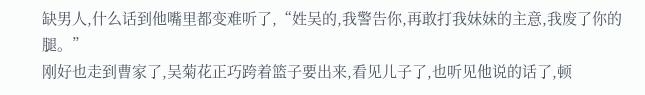缺男人,什么话到他嘴里都变难听了,“姓吴的,我警告你,再敢打我妹妹的主意,我废了你的腿。”
刚好也走到曹家了,吴菊花正巧跨着篮子要出来,看见儿子了,也听见他说的话了,顿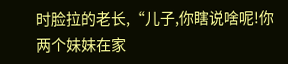时脸拉的老长,“儿子,你瞎说啥呢!你两个妹妹在家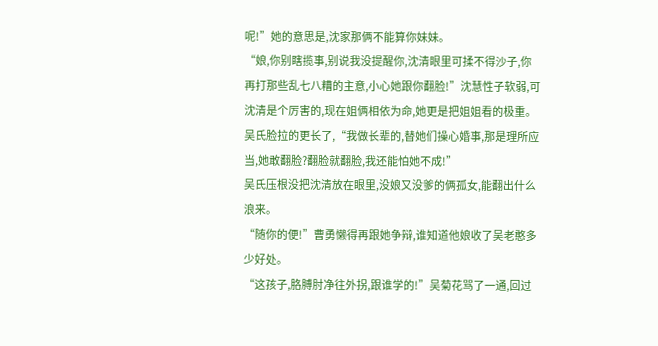呢!”她的意思是,沈家那俩不能算你妹妹。
“娘,你别瞎揽事,别说我没提醒你,沈清眼里可揉不得沙子,你再打那些乱七八糟的主意,小心她跟你翻脸!”沈慧性子软弱,可沈清是个厉害的,现在姐俩相依为命,她更是把姐姐看的极重。
吴氏脸拉的更长了,“我做长辈的,替她们操心婚事,那是理所应当,她敢翻脸?翻脸就翻脸,我还能怕她不成!”
吴氏压根没把沈清放在眼里,没娘又没爹的俩孤女,能翻出什么浪来。
“随你的便!”曹勇懒得再跟她争辩,谁知道他娘收了吴老憨多少好处。
“这孩子,胳膊肘净往外拐,跟谁学的!”吴菊花骂了一通,回过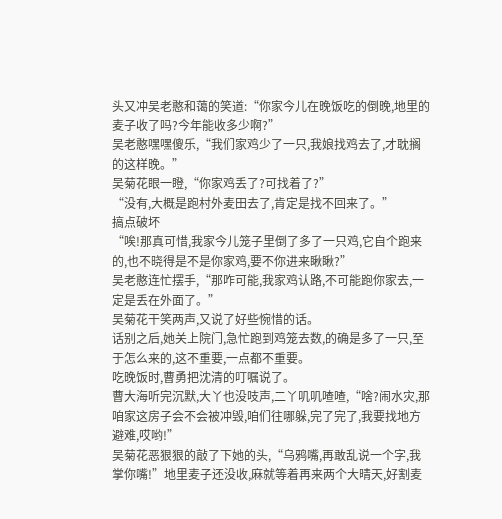头又冲吴老憨和蔼的笑道:“你家今儿在晚饭吃的倒晚,地里的麦子收了吗?今年能收多少啊?”
吴老憨嘿嘿傻乐,“我们家鸡少了一只,我娘找鸡去了,才耽搁的这样晚。”
吴菊花眼一瞪,“你家鸡丢了?可找着了?”
“没有,大概是跑村外麦田去了,肯定是找不回来了。”
搞点破坏
“唉!那真可惜,我家今儿笼子里倒了多了一只鸡,它自个跑来的,也不晓得是不是你家鸡,要不你进来瞅瞅?”
吴老憨连忙摆手,“那咋可能,我家鸡认路,不可能跑你家去,一定是丢在外面了。”
吴菊花干笑两声,又说了好些惋惜的话。
话别之后,她关上院门,急忙跑到鸡笼去数,的确是多了一只,至于怎么来的,这不重要,一点都不重要。
吃晚饭时,曹勇把沈清的叮嘱说了。
曹大海听完沉默,大丫也没吱声,二丫叽叽喳喳,“啥?闹水灾,那咱家这房子会不会被冲毁,咱们往哪躲,完了完了,我要找地方避难,哎哟!”
吴菊花恶狠狠的敲了下她的头,“乌鸦嘴,再敢乱说一个字,我掌你嘴!”地里麦子还没收,麻就等着再来两个大晴天,好割麦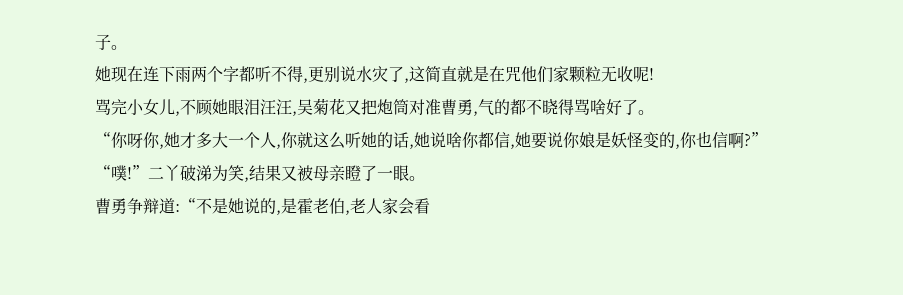子。
她现在连下雨两个字都听不得,更别说水灾了,这简直就是在咒他们家颗粒无收呢!
骂完小女儿,不顾她眼泪汪汪,吴菊花又把炮筒对准曹勇,气的都不晓得骂啥好了。
“你呀你,她才多大一个人,你就这么听她的话,她说啥你都信,她要说你娘是妖怪变的,你也信啊?”
“噗!”二丫破涕为笑,结果又被母亲瞪了一眼。
曹勇争辩道:“不是她说的,是霍老伯,老人家会看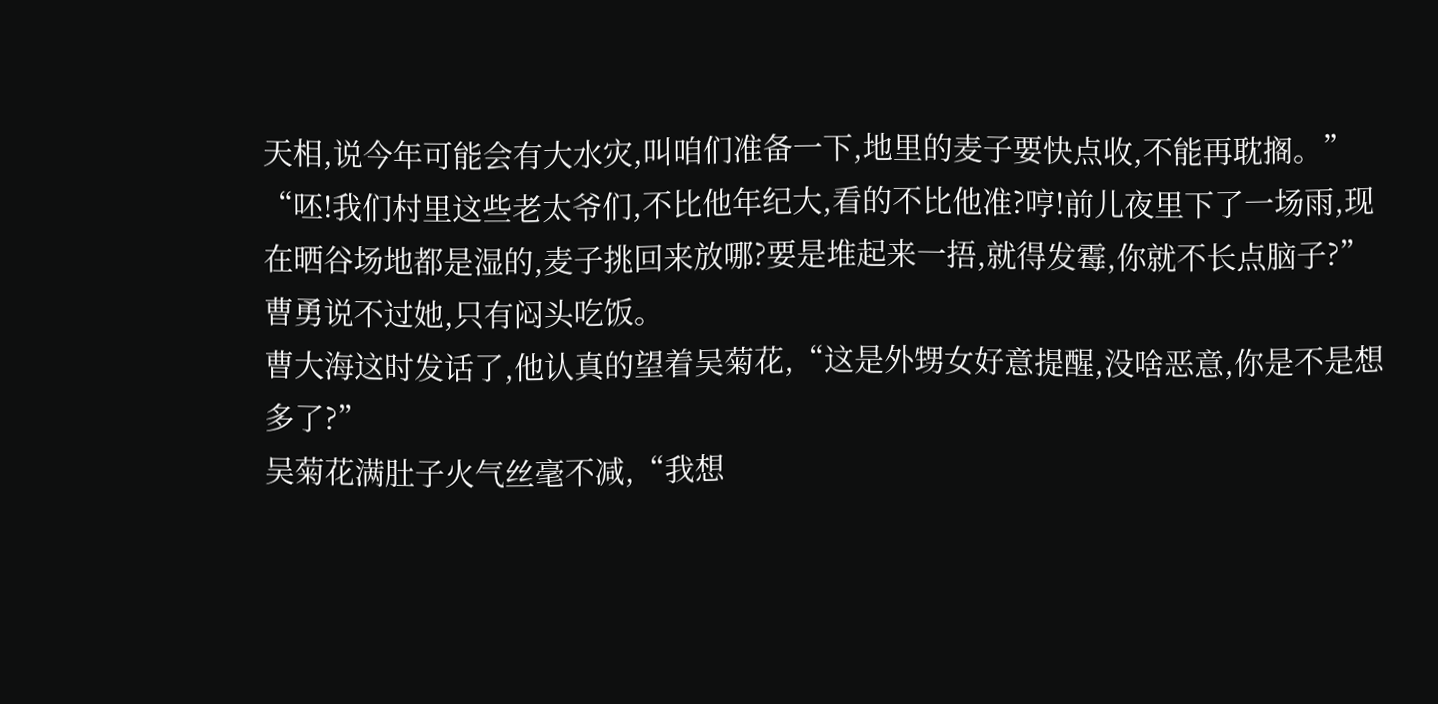天相,说今年可能会有大水灾,叫咱们准备一下,地里的麦子要快点收,不能再耽搁。”
“呸!我们村里这些老太爷们,不比他年纪大,看的不比他准?哼!前儿夜里下了一场雨,现在晒谷场地都是湿的,麦子挑回来放哪?要是堆起来一捂,就得发霉,你就不长点脑子?”
曹勇说不过她,只有闷头吃饭。
曹大海这时发话了,他认真的望着吴菊花,“这是外甥女好意提醒,没啥恶意,你是不是想多了?”
吴菊花满肚子火气丝毫不减,“我想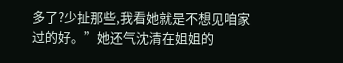多了?少扯那些,我看她就是不想见咱家过的好。”她还气沈清在姐姐的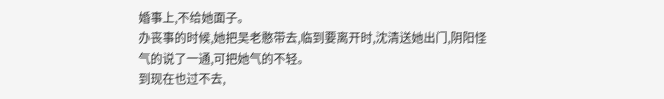婚事上,不给她面子。
办丧事的时候,她把吴老憨带去,临到要离开时,沈清送她出门,阴阳怪气的说了一通,可把她气的不轻。
到现在也过不去,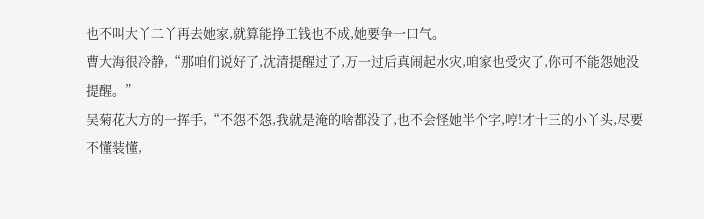也不叫大丫二丫再去她家,就算能挣工钱也不成,她要争一口气。
曹大海很冷静,“那咱们说好了,沈清提醒过了,万一过后真闹起水灾,咱家也受灾了,你可不能怨她没提醒。”
吴菊花大方的一挥手,“不怨不怨,我就是淹的啥都没了,也不会怪她半个字,哼!才十三的小丫头,尽要不懂装懂,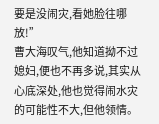要是没闹灾,看她脸往哪放!”
曹大海叹气,他知道拗不过媳妇,便也不再多说,其实从心底深处,他也觉得闹水灾的可能性不大,但他领情。